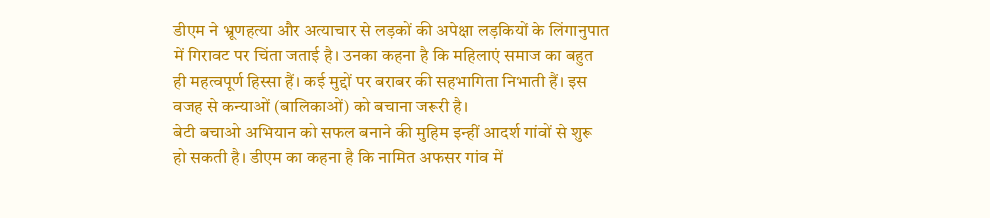डीएम ने भ्रूणहत्या और अत्याचार से लड़कों की अपेक्षा लड़कियों के लिंगानुपात में गिरावट पर चिंता जताई है। उनका कहना है कि महिलाएं समाज का बहुत ही महत्वपूर्ण हिस्सा हैं। कई मुद्दों पर बराबर की सहभागिता निभाती हैं। इस वजह से कन्याओं (बालिकाओं) को बचाना जरूरी है।
बेटी बचाओ अभियान को सफल बनाने की मुहिम इन्हीं आदर्श गांवों से शुरू हो सकती है। डीएम का कहना है कि नामित अफसर गांव में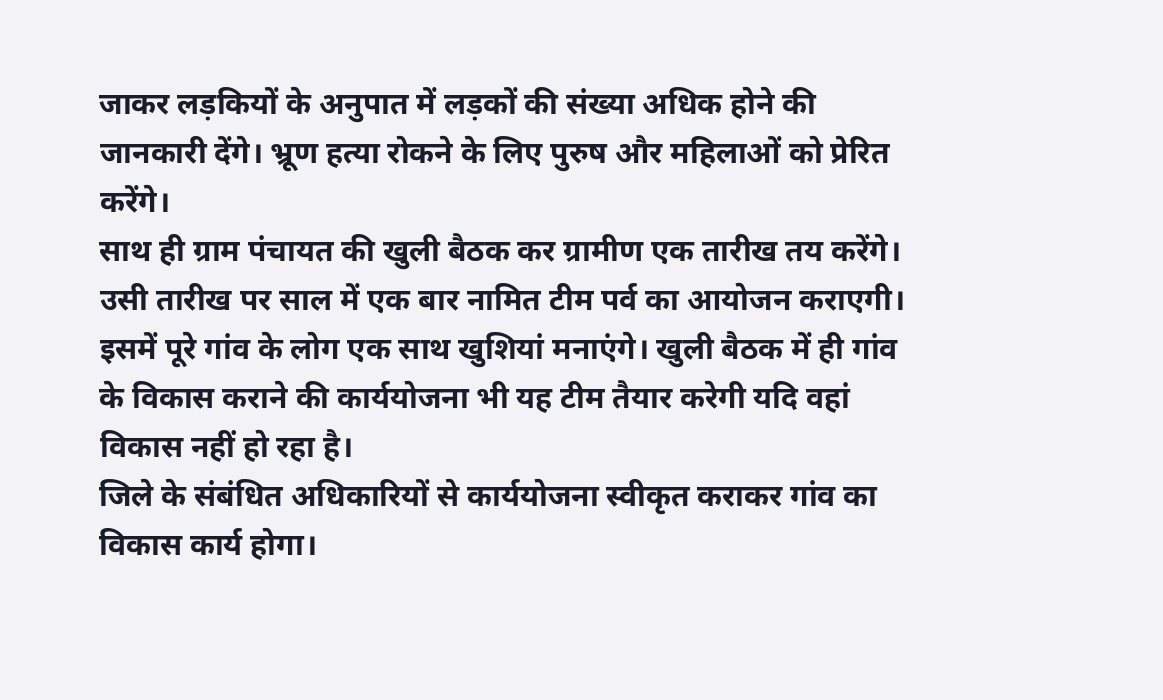जाकर लड़कियों के अनुपात में लड़कों की संख्या अधिक होने की जानकारी देंगे। भ्रूण हत्या रोकने के लिए पुरुष और महिलाओं को प्रेरित करेंगे।
साथ ही ग्राम पंचायत की खुली बैठक कर ग्रामीण एक तारीख तय करेंगे। उसी तारीख पर साल में एक बार नामित टीम पर्व का आयोजन कराएगी। इसमें पूरे गांव के लोग एक साथ खुशियां मनाएंगे। खुली बैठक में ही गांव के विकास कराने की कार्ययोजना भी यह टीम तैयार करेगी यदि वहां विकास नहीं हो रहा है।
जिले के संबंधित अधिकारियों से कार्ययोजना स्वीकृत कराकर गांव का विकास कार्य होगा।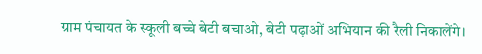ग्राम पंचायत के स्कूली बच्चे बेटी बचाओ, बेटी पढ़ाओं अभियान की रैली निकालेंगे।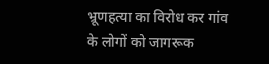भ्रूणहत्या का विरोध कर गांव के लोगों को जागरूक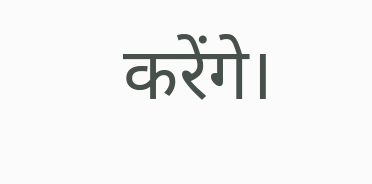करेंगे।